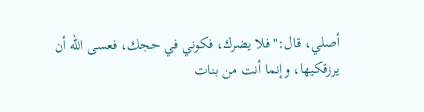أصلي، قال:"فلا يضرك، فكوني في حجك، فعسى الله أن يرزقكيها، وإنما أنت من بنات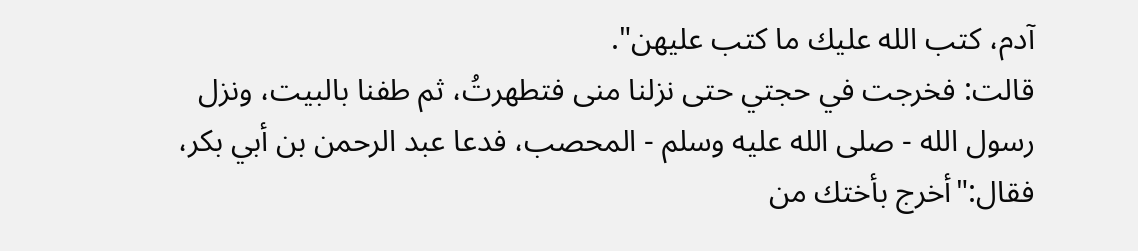آدم، كتب الله عليك ما كتب عليهن".
قالت: فخرجت في حجتي حتى نزلنا منى فتطهرتُ، ثم طفنا بالبيت، ونزل رسول الله - صلى الله عليه وسلم - المحصب، فدعا عبد الرحمن بن أبي بكر، فقال:"أخرج بأختك من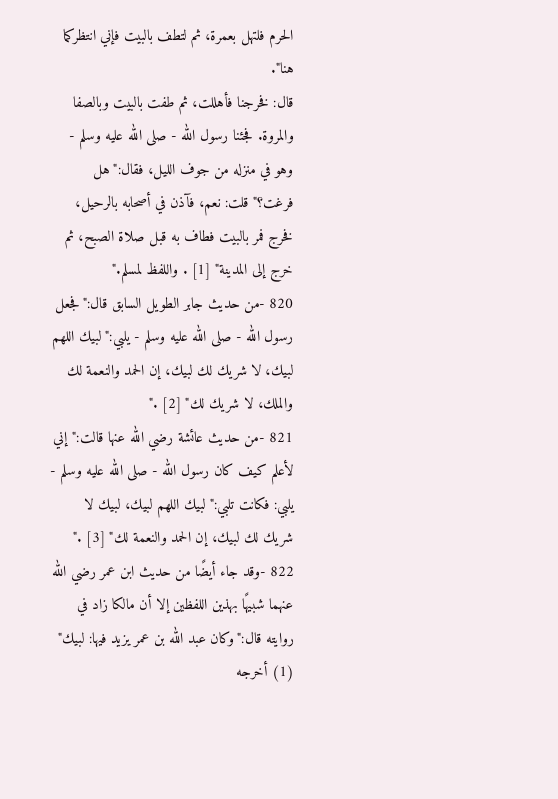الحرم فلتهل بعمرة، ثم لتطف بالبيت فإني انتظركما هنا".
قال: فخرجنا فأهللت، ثم طفت بالبيت وبالصفا والمروة. فجئنا رسول الله - صلى الله عليه وسلم - وهو في منزله من جوف الليل، فقال:"هل فرغت؟"قلت: نعم، فآذن في أصحابه بالرحيل، فخرج فمر بالبيت فطاف به قبل صلاة الصبح، ثم خرج إلى المدينة" [1] . واللفظ لمسلم."
820 -من حديث جابر الطويل السابق قال:"فجعل رسول الله - صلى الله عليه وسلم - يلبي:"لبيك اللهم لبيك، لا شريك لك لبيك، إن الحمد والنعمة لك والملك، لا شريك لك" [2] ."
821 -من حديث عائشة رضي الله عنها قالت:"إني لأعلم كيف كان رسول الله - صلى الله عليه وسلم - يلبي: فكانت تلبي:"لبيك اللهم لبيك، لبيك لا شريك لك لبيك، إن الحمد والنعمة لك" [3] ."
822 -وقد جاء أيضًا من حديث ابن عمر رضي الله عنهما شبيهًا بهذين اللفظين إلا أن مالكا زاد في روايته قال:"وكان عبد الله بن عمر يزيد فيها: لبيك"
(1) أخرجه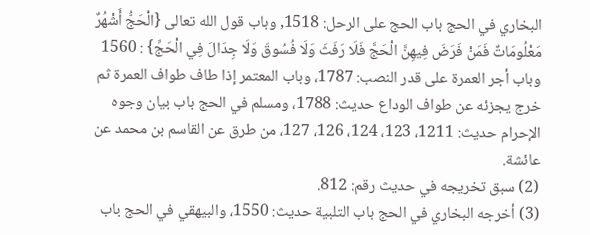البخاري في الحج باب الحج على الرحل: 1518, وباب قول الله تعالى {الْحَجُّ أَشْهُرٌ مَعْلُومَاتٌ فَمَنْ فَرَضَ فِيهِنَّ الْحَجَّ فَلَا رَفَثَ وَلَا فُسُوقَ وَلَا جِدَالَ فِي الْحَجِّ} : 1560 وباب أجر العمرة على قدر النصب: 1787، وباب المعتمر إذا طاف طواف العمرة ثم خرج يجزئه عن طواف الوداع حديث: 1788، ومسلم في الحج باب بيان وجوه الإحرام حديث: 1211، 123، 124، 126، 127، من طرق عن القاسم بن محمد عن عائشة.
(2) سبق تخريجه في حديث رقم: 812.
(3) أخرجه البخاري في الحج باب التلبية حديث: 1550، والبيهقي في الحج باب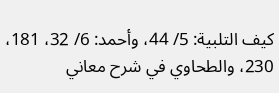كيف التلبية: 5/ 44، وأحمد: 6/ 32، 181، 230، والطحاوي في شرح معاني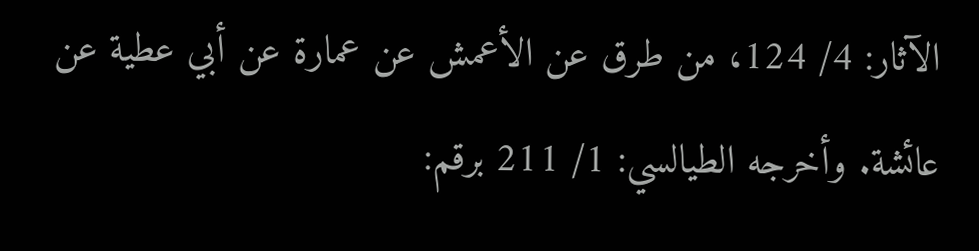الآثار: 4/ 124، من طرق عن الأعمش عن عمارة عن أبي عطية عن عائشة. وأخرجه الطيالسي: 1/ 211 برقم: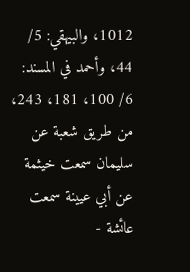1012، والبيهقي: 5/ 44، وأحمد في المسند: 6/ 100، 181، 243، من طريق شعبة عن سليمان سمعت خيثمة عن أبي عيينة سمعت عائشة -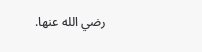رضي الله عنها.